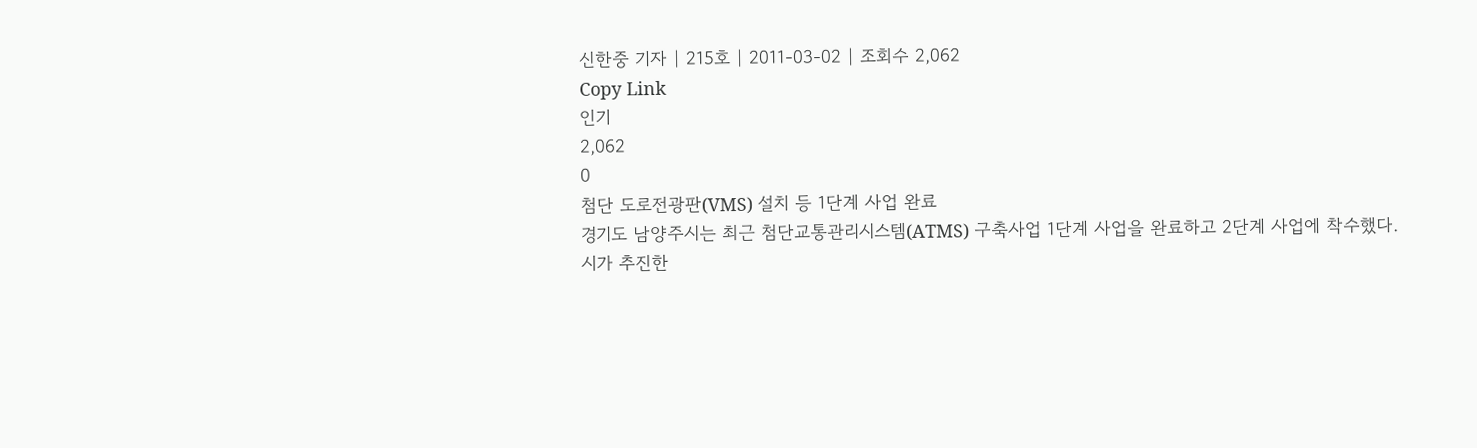신한중 기자 | 215호 | 2011-03-02 | 조회수 2,062
Copy Link
인기
2,062
0
첨단 도로전광판(VMS) 설치 등 1단계 사업 완료
경기도 남양주시는 최근 첨단교통관리시스템(ATMS) 구축사업 1단계 사업을 완료하고 2단계 사업에 착수했다.
시가 추진한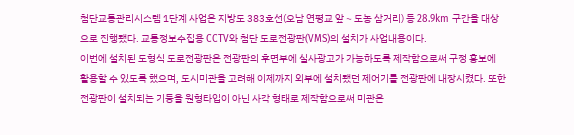첨단교통관리시스템 1단계 사업은 지방도 383호선(오남 연평교 앞∼도농 삼거리) 등 28.9km 구간을 대상으로 진행됐다. 교통정보수집용 CCTV와 첨단 도로전광판(VMS)의 설치가 사업내용이다.
이번에 설치된 도형식 도로전광판은 전광판의 후면부에 실사광고가 가능하도록 제작함으로써 구정 홍보에 활용할 수 있도록 했으며, 도시미관을 고려해 이제까지 외부에 설치됐던 제어기를 전광판에 내장시켰다. 또한 전광판이 설치되는 기둥을 원형타입이 아닌 사각 형태로 제작함으로써 미관은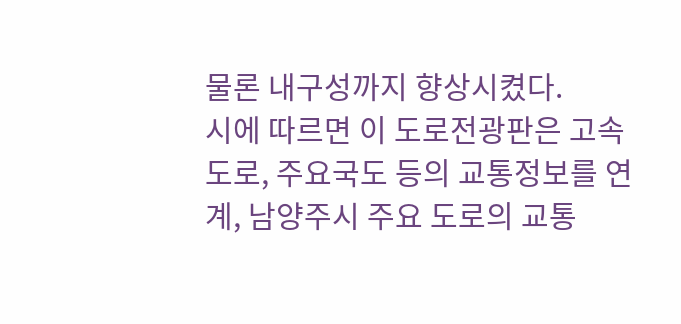물론 내구성까지 향상시켰다.
시에 따르면 이 도로전광판은 고속도로, 주요국도 등의 교통정보를 연계, 남양주시 주요 도로의 교통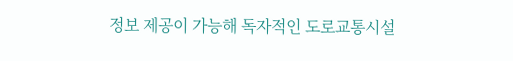정보 제공이 가능해 독자적인 도로교통시설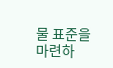물 표준을 마련하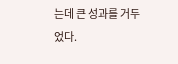는데 큰 성과를 거두었다.